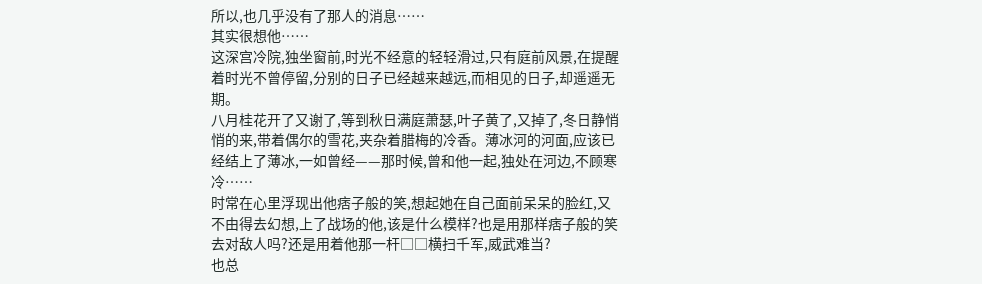所以,也几乎没有了那人的消息……
其实很想他……
这深宫冷院,独坐窗前,时光不经意的轻轻滑过,只有庭前风景,在提醒着时光不曾停留,分别的日子已经越来越远,而相见的日子,却遥遥无期。
八月桂花开了又谢了,等到秋日满庭萧瑟,叶子黄了,又掉了,冬日静悄悄的来,带着偶尔的雪花,夹杂着腊梅的冷香。薄冰河的河面,应该已经结上了薄冰,一如曾经——那时候,曾和他一起,独处在河边,不顾寒冷……
时常在心里浮现出他痞子般的笑,想起她在自己面前呆呆的脸红,又不由得去幻想,上了战场的他,该是什么模样?也是用那样痞子般的笑去对敌人吗?还是用着他那一杆□□横扫千军,威武难当?
也总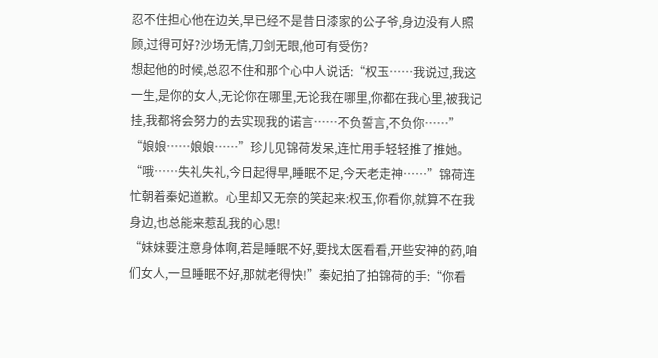忍不住担心他在边关,早已经不是昔日漆家的公子爷,身边没有人照顾,过得可好?沙场无情,刀剑无眼,他可有受伤?
想起他的时候,总忍不住和那个心中人说话:“权玉……我说过,我这一生,是你的女人,无论你在哪里,无论我在哪里,你都在我心里,被我记挂,我都将会努力的去实现我的诺言……不负誓言,不负你……”
“娘娘……娘娘……”珍儿见锦荷发呆,连忙用手轻轻推了推她。
“哦……失礼失礼,今日起得早,睡眠不足,今天老走神……”锦荷连忙朝着秦妃道歉。心里却又无奈的笑起来:权玉,你看你,就算不在我身边,也总能来惹乱我的心思!
“妹妹要注意身体啊,若是睡眠不好,要找太医看看,开些安神的药,咱们女人,一旦睡眠不好,那就老得快!”秦妃拍了拍锦荷的手:“你看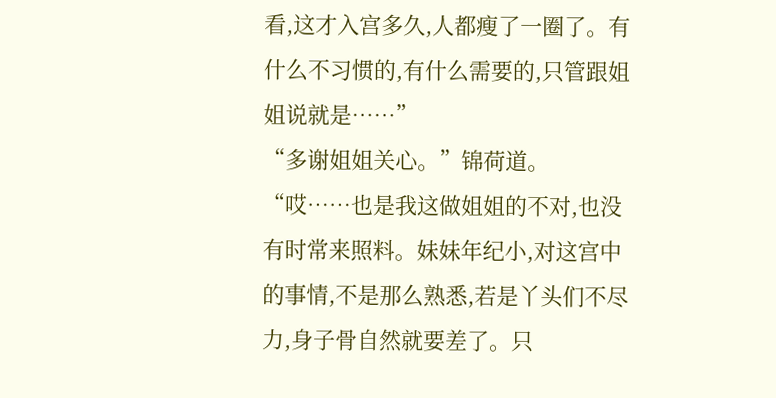看,这才入宫多久,人都瘦了一圈了。有什么不习惯的,有什么需要的,只管跟姐姐说就是……”
“多谢姐姐关心。”锦荷道。
“哎……也是我这做姐姐的不对,也没有时常来照料。妹妹年纪小,对这宫中的事情,不是那么熟悉,若是丫头们不尽力,身子骨自然就要差了。只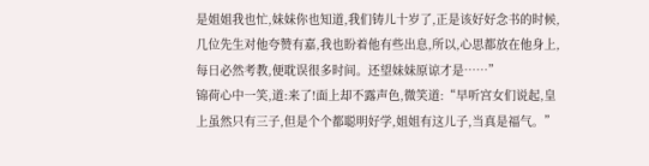是姐姐我也忙,妹妹你也知道,我们铸儿十岁了,正是该好好念书的时候,几位先生对他夸赞有嘉,我也盼着他有些出息,所以,心思都放在他身上,每日必然考教,便耽误很多时间。还望妹妹原谅才是……”
锦荷心中一笑,道:来了!面上却不露声色,微笑道:“早听宫女们说起,皇上虽然只有三子,但是个个都聪明好学,姐姐有这儿子,当真是福气。”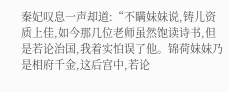秦妃叹息一声却道:“不瞒妹妹说,铸儿资质上佳,如今那几位老师虽然饱读诗书,但是若论治国,我着实怕误了他。锦荷妹妹乃是相府千金,这后宫中,若论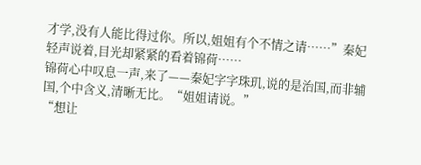才学,没有人能比得过你。所以,姐姐有个不情之请……”秦妃轻声说着,目光却紧紧的看着锦荷……
锦荷心中叹息一声,来了——秦妃字字珠玑,说的是治国,而非辅国,个中含义,清晰无比。“姐姐请说。”
“想让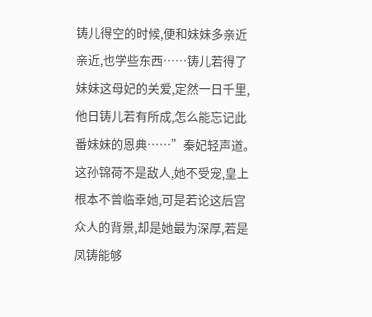铸儿得空的时候,便和妹妹多亲近亲近,也学些东西……铸儿若得了妹妹这母妃的关爱,定然一日千里,他日铸儿若有所成,怎么能忘记此番妹妹的恩典……”秦妃轻声道。
这孙锦荷不是敌人,她不受宠,皇上根本不曾临幸她,可是若论这后宫众人的背景,却是她最为深厚,若是凤铸能够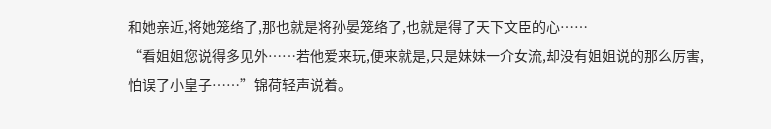和她亲近,将她笼络了,那也就是将孙晏笼络了,也就是得了天下文臣的心……
“看姐姐您说得多见外……若他爱来玩,便来就是,只是妹妹一介女流,却没有姐姐说的那么厉害,怕误了小皇子……”锦荷轻声说着。